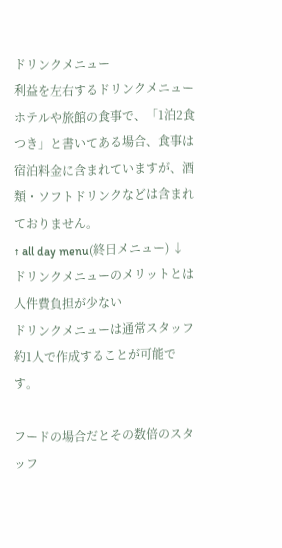ドリンクメニュー
利益を左右するドリンクメニュー
ホテルや旅館の食事で、「1泊2食つき」と書いてある場合、食事は宿泊料金に含まれていますが、酒類・ソフトドリンクなどは含まれておりません。
↑ all day menu(終日メニュー) ↓
ドリンクメニューのメリットとは
人件費負担が少ない
ドリンクメニューは通常スタッフ約1人で作成することが可能です。

フードの場合だとその数倍のスタッフ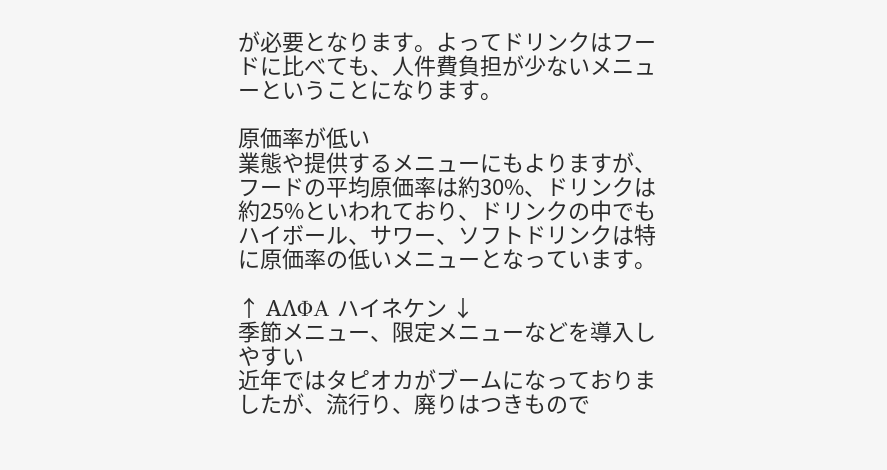が必要となります。よってドリンクはフードに比べても、人件費負担が少ないメニューということになります。

原価率が低い
業態や提供するメニューにもよりますが、フードの平均原価率は約30%、ドリンクは約25%といわれており、ドリンクの中でもハイボール、サワー、ソフトドリンクは特に原価率の低いメニューとなっています。

↑ AɅΦA ハイネケン ↓
季節メニュー、限定メニューなどを導入しやすい
近年ではタピオカがブームになっておりましたが、流行り、廃りはつきもので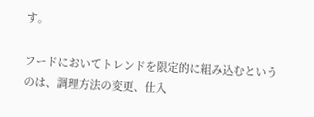す。

フードにおいてトレンドを限定的に組み込むというのは、調理方法の変更、仕入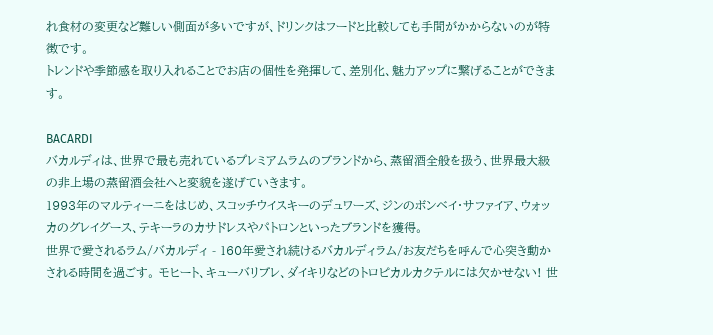れ食材の変更など難しい側面が多いですが、ドリンクはフードと比較しても手間がかからないのが特徴です。
トレンドや季節感を取り入れることでお店の個性を発揮して、差別化、魅力アップに繋げることができます。

BACARDI
バカルディは、世界で最も売れているプレミアムラムのブランドから、蒸留酒全般を扱う、世界最大級の非上場の蒸留酒会社へと変貌を遂げていきます。
1993年のマルティーニをはじめ、スコッチウイスキーのデュワーズ、ジンのボンベイ・サファイア、ウォッカのグレイグース、テキーラのカサドレスやパトロンといったブランドを獲得。
世界で愛されるラム/バカルディ - 160年愛され続けるバカルディラム/お友だちを呼んで心突き動かされる時間を過ごす。 モヒート、キューバリブレ、ダイキリなどのトロピカルカクテルには欠かせない! 世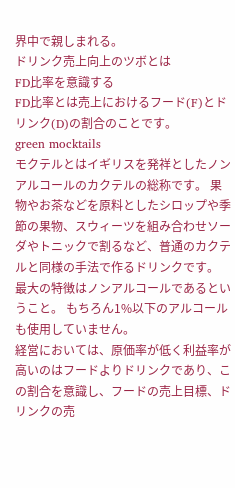界中で親しまれる。
ドリンク売上向上のツボとは
FD比率を意識する
FD比率とは売上におけるフード(F)とドリンク(D)の割合のことです。
green mocktails
モクテルとはイギリスを発祥としたノンアルコールのカクテルの総称です。 果物やお茶などを原料としたシロップや季節の果物、スウィーツを組み合わせソーダやトニックで割るなど、普通のカクテルと同様の手法で作るドリンクです。
最大の特徴はノンアルコールであるということ。 もちろん1%以下のアルコールも使用していません。
経営においては、原価率が低く利益率が高いのはフードよりドリンクであり、この割合を意識し、フードの売上目標、ドリンクの売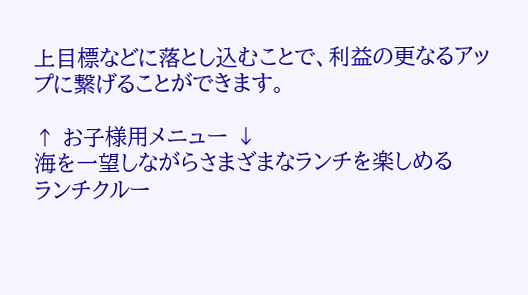上目標などに落とし込むことで、利益の更なるアップに繋げることができます。

↑ お子様用メニュー ↓
海を一望しながらさまざまなランチを楽しめる
ランチクルー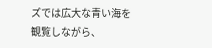ズでは広大な青い海を観覧しながら、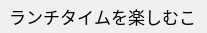ランチタイムを楽しむこ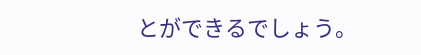とができるでしょう。